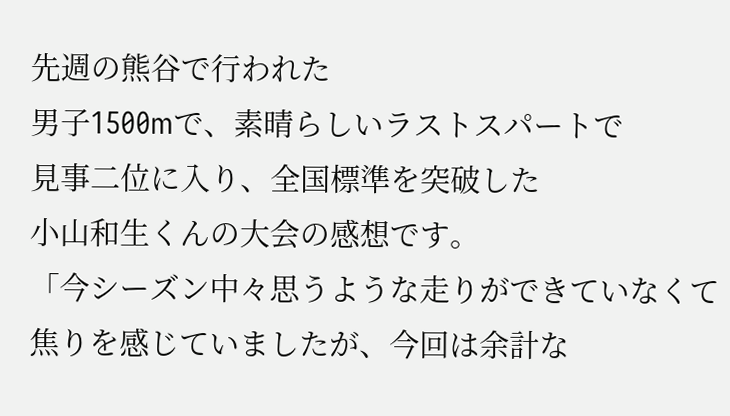先週の熊谷で行われた
男子1500mで、素晴らしいラストスパートで
見事二位に入り、全国標準を突破した
小山和生くんの大会の感想です。
「今シーズン中々思うような走りができていなくて焦りを感じていましたが、今回は余計な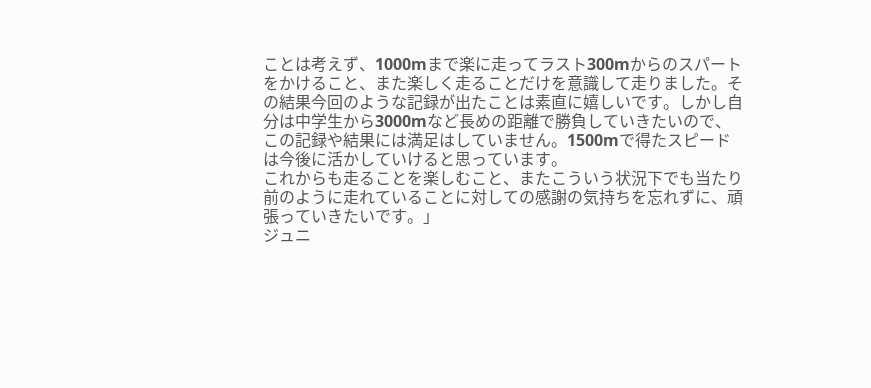ことは考えず、1000mまで楽に走ってラスト300mからのスパートをかけること、また楽しく走ることだけを意識して走りました。その結果今回のような記録が出たことは素直に嬉しいです。しかし自分は中学生から3000mなど長めの距離で勝負していきたいので、この記録や結果には満足はしていません。1500mで得たスピードは今後に活かしていけると思っています。
これからも走ることを楽しむこと、またこういう状況下でも当たり前のように走れていることに対しての感謝の気持ちを忘れずに、頑張っていきたいです。」
ジュニ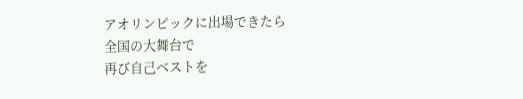アオリンピックに出場できたら
全国の大舞台で
再び自己ベストを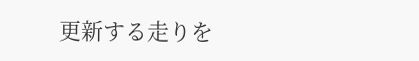更新する走りを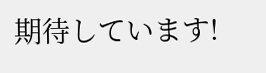期待しています!